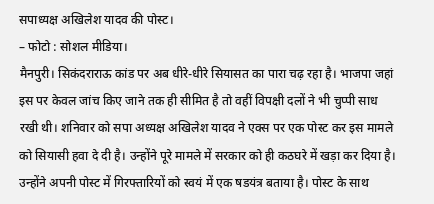सपाध्यक्ष अखिलेश यादव की पोस्ट।
– फोटो : सोशल मीडिया।
मैनपुरी। सिकंदराराऊ कांड पर अब धीरे-धीरे सियासत का पारा चढ़ रहा है। भाजपा जहां इस पर केवल जांच किए जाने तक ही सीमित है तो वहीं विपक्षी दलों ने भी चुप्पी साध रखी थी। शनिवार को सपा अध्यक्ष अखिलेश यादव ने एक्स पर एक पोस्ट कर इस मामले को सियासी हवा दे दी है। उन्होंने पूरे मामले में सरकार को ही कठघरे में खड़ा कर दिया है। उन्होंने अपनी पोस्ट में गिरफ्तारियों को स्वयं में एक षडयंत्र बताया है। पोस्ट के साथ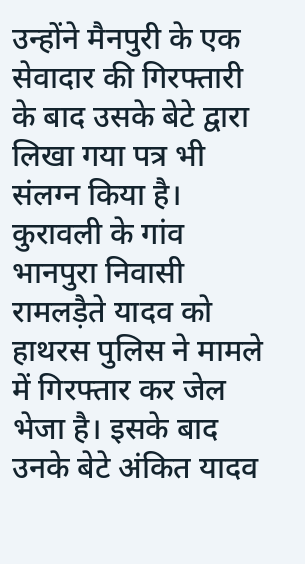उन्होंने मैनपुरी के एक सेवादार की गिरफ्तारी के बाद उसके बेटे द्वारा लिखा गया पत्र भी संलग्न किया है।
कुरावली के गांव भानपुरा निवासी रामलड़ैते यादव को हाथरस पुलिस ने मामले में गिरफ्तार कर जेल भेजा है। इसके बाद उनके बेटे अंकित यादव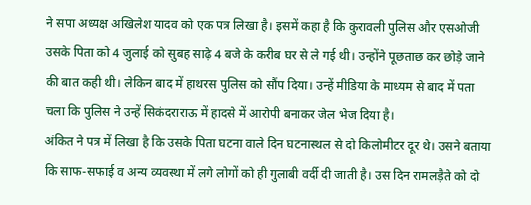ने सपा अध्यक्ष अखिलेश यादव को एक पत्र लिखा है। इसमें कहा है कि कुरावली पुलिस और एसओजी उसके पिता को 4 जुलाई को सुबह साढ़े 4 बजे के करीब घर से ले गई थी। उन्होंने पूछताछ कर छोड़े जाने की बात कही थी। लेकिन बाद में हाथरस पुलिस को सौंप दिया। उन्हें मीडिया के माध्यम से बाद में पता चला कि पुलिस ने उन्हें सिकंदराराऊ में हादसे में आरोपी बनाकर जेल भेज दिया है।
अंकित ने पत्र में लिखा है कि उसके पिता घटना वाले दिन घटनास्थल से दो किलोमीटर दूर थे। उसने बताया कि साफ-सफाई व अन्य व्यवस्था में लगे लोगों को ही गुलाबी वर्दी दी जाती है। उस दिन रामलड़ैते को दो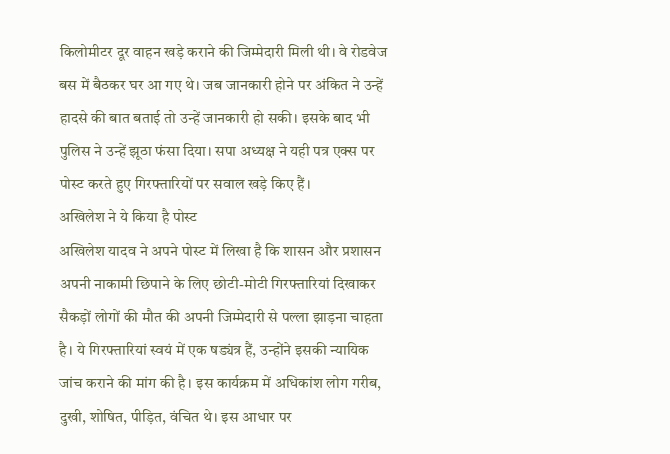किलोमीटर दूर वाहन खड़े कराने की जिम्मेदारी मिली थी। वे रोडवेज बस में बैठकर घर आ गए थे। जब जानकारी होने पर अंकित ने उन्हें हादसे की बात बताई तो उन्हें जानकारी हो सकी। इसके बाद भी पुलिस ने उन्हें झूठा फंसा दिया। सपा अध्यक्ष ने यही पत्र एक्स पर पोस्ट करते हुए गिरफ्तारियों पर सवाल खड़े किए हैं।
अखिलेश ने ये किया है पोस्ट
अखिलेश यादव ने अपने पोस्ट में लिखा है कि शासन और प्रशासन अपनी नाकामी छिपाने के लिए छोटी-मोटी गिरफ्तारियां दिखाकर सैकड़ों लोगों की मौत की अपनी जिम्मेदारी से पल्ला झाड़ना चाहता है। ये गिरफ्तारियां स्वयं में एक षड्यंत्र हैं, उन्होंने इसकी न्यायिक जांच कराने की मांग की है। इस कार्यक्रम में अधिकांश लोग गरीब, दुखी, शोषित, पीड़ित, वंचित थे। इस आधार पर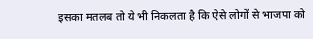इसका मतलब तो ये भी निकलता है कि ऐसे लोगों से भाजपा को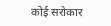कोई सरोकार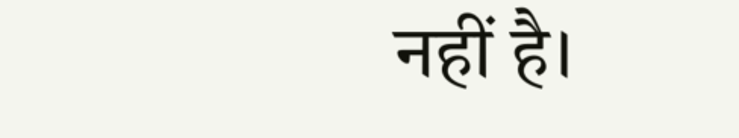नहीं है।